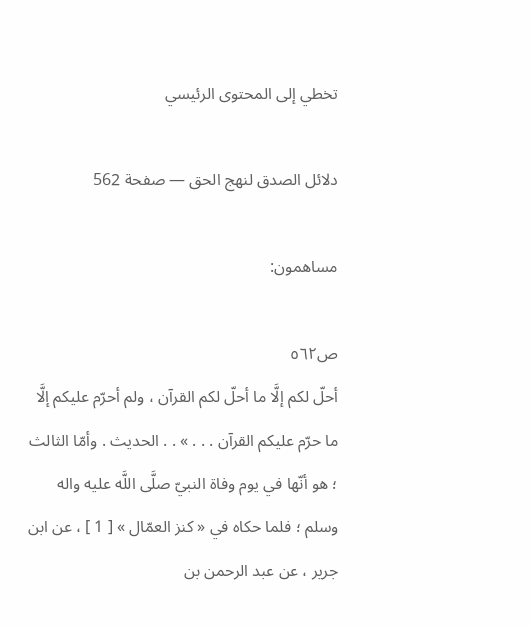تخطي إلى المحتوى الرئيسي

دلائل الصدق لنهج الحق — صفحة 562

مساهمون:

ص٥٦٢
أحلّ لكم إلَّا ما أحلّ لكم القرآن ، ولم أحرّم عليكم إلَّا ما حرّم عليكم القرآن . . . » . . الحديث . وأمّا الثالث ؛ هو أنّها في يوم وفاة النبيّ صلَّى اللَّه عليه واله وسلم ؛ فلما حكاه في « كنز العمّال » [ 1 ] ، عن ابن جرير ، عن عبد الرحمن بن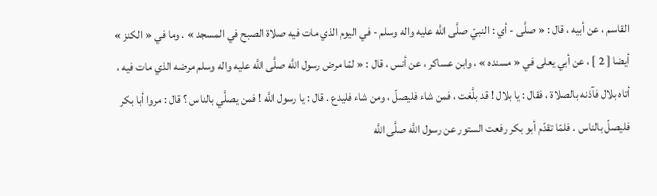القاسم ، عن أبيه ، قال : « صلَّى - أي : النبيّ صلَّى اللَّه عليه واله وسلم - في اليوم الذي مات فيه صلاة الصبح في المسجد » . وما في « الكنز » أيضا [ 2 ] ، عن أبي يعلى في « مسنده » ، وابن عساكر ، عن أنس ، قال : « لمّا مرض رسول اللَّه صلَّى اللَّه عليه واله وسلم مرضه الذي مات فيه ، أتاه بلال فآذنه بالصلاة ، فقال : يا بلال ! قد بلَّغت ، فمن شاء فليصلّ ، ومن شاء فليدع . قال : يا رسول اللَّه ! فمن يصلَّي بالناس ؟ قال : مروا أبا بكر فليصلّ بالناس . فلمّا تقدّم أبو بكر رفعت الستور عن رسول اللَّه صلَّى اللَّه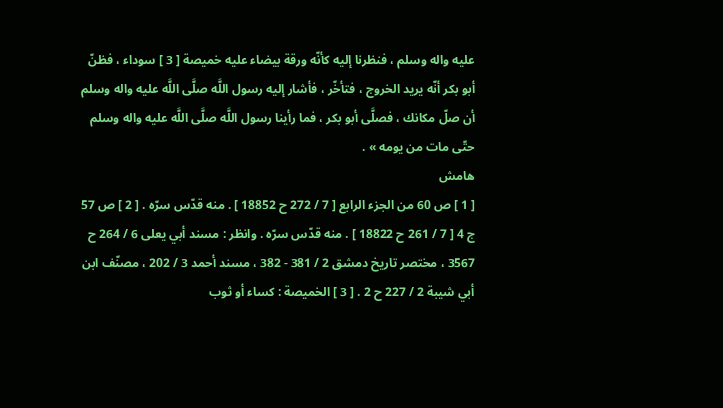عليه واله وسلم ، فنظرنا إليه كأنّه ورقة بيضاء عليه خميصة [ 3 ] سوداء ، فظنّ أبو بكر أنّه يريد الخروج ، فتأخّر ، فأشار إليه رسول اللَّه صلَّى اللَّه عليه واله وسلم أن صلّ مكانك ، فصلَّى أبو بكر ، فما رأينا رسول اللَّه صلَّى اللَّه عليه واله وسلم حتّى مات من يومه » .
هامش
[ 1 ] ص 60 من الجزء الرابع [ 7 / 272 ح 18852 ] . منه قدّس سرّه . [ 2 ] ص 57 ج 4 [ 7 / 261 ح 18822 ] . منه قدّس سرّه . وانظر : مسند أبي يعلى 6 / 264 ح 3567 ، مختصر تاريخ دمشق 2 / 381 - 382 ، مسند أحمد 3 / 202 ، مصنّف ابن أبي شيبة 2 / 227 ح 2 . [ 3 ] الخميصة : كساء أو ثوب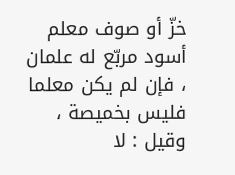خزّ أو صوف معلم أسود مربّع له علمان ، فإن لم يكن معلما فليس بخميصة ، وقيل : لا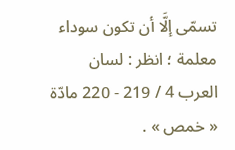تسمّى إلَّا أن تكون سوداء معلمة ؛ انظر : لسان العرب 4 / 219 - 220 مادّة « خمص » .